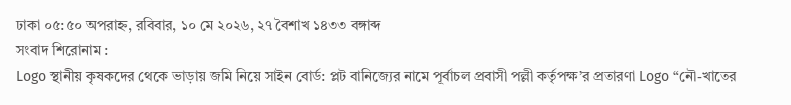ঢাকা ০৫:৫০ অপরাহ্ন, রবিবার, ১০ মে ২০২৬, ২৭ বৈশাখ ১৪৩৩ বঙ্গাব্দ
সংবাদ শিরোনাম :
Logo স্থানীয় কৃষকদের থেকে ভাড়ায় জমি নিয়ে সাইন বোর্ড: প্লট বানিজ্যের নামে পূর্বাচল প্রবাসী পল্লী কর্তৃপক্ষ’র প্রতারণা Logo “নৌ-খাতের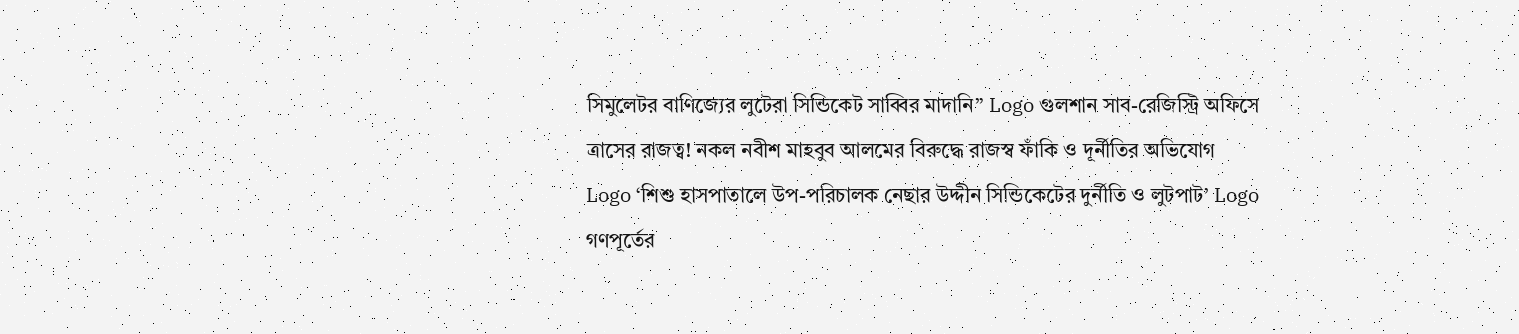সিমুলেটর বাণিজ্যের লুটেরা সিন্ডিকেট সাব্বির মাদানি” Logo গুলশান সাব-রেজিস্ট্রি অফিসে ত্রাসের রাজত্ব! নকল নবীশ মাহবুব আলমের বিরুদ্ধে রাজস্ব ফাঁকি ও দূর্নীতির অভিযোগ Logo ‘শিশু হাসপাতালে উপ-পরিচালক নেছার উদ্দীন সিন্ডিকেটের দুর্নীতি ও লুটপাট’ Logo গণপূর্তের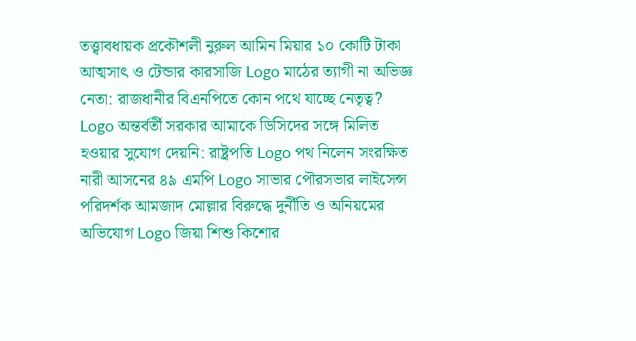তত্ত্বাবধায়ক প্রকৌশলী নুরুল আমিন মিয়ার ১০ কোটি টাকা আত্মসাৎ ও টেন্ডার কারসাজি Logo মাঠের ত্যাগী না অভিজ্ঞ নেতা: রাজধানীর বিএনপিতে কোন পথে যাচ্ছে নেতৃত্ব? Logo অন্তর্বর্তী সরকার আমাকে ডিসিদের সঙ্গে মিলিত হওয়ার সুযোগ দেয়নি: রাষ্ট্রপতি Logo পথ নিলেন সংরক্ষিত নারী আসনের ৪৯ এমপি Logo সাভার পৌরসভার লাইসেন্স পরিদর্শক আমজাদ মোল্লার বিরুদ্ধে দুর্নীতি ও অনিয়মের অভিযোগ Logo জিয়া শিশু কিশোর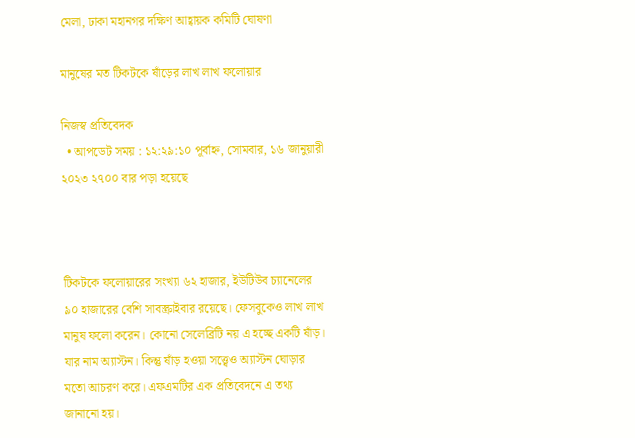মেলা, ঢাকা মহানগর দক্ষিণ আহ্বায়ক কমিটি ঘোষণা

মানুষের মত টিকটকে ষাঁড়ের লাখ লাখ ফলোয়ার

নিজস্ব প্রতিবেদক
  • আপডেট সময় : ১২:২৯:১০ পূর্বাহ্ন, সোমবার, ১৬ জানুয়ারী ২০২৩ ২৭০০ বার পড়া হয়েছে



টিকটকে ফলোয়ারের সংখ্যা ৬২ হাজার, ইউটিউব চ্যানেলের ৯০ হাজারের বেশি সাবস্ক্রাইবার রয়েছে। ফেসবুকেও লাখ লাখ মানুষ ফলো করেন। কোনো সেলেব্রিটি নয় এ হচ্ছে একটি ষাঁড়। যার নাম অ্যাস্টন। কিন্তু ষাঁড় হওয়া সত্ত্বেও অ্যাস্টন ঘোড়ার মতো আচরণ করে। এফএমটির এক প্রতিবেদনে এ তথ্য জানানো হয়।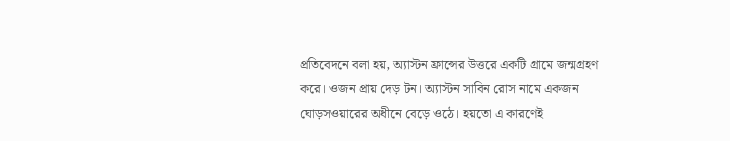প্রতিবেদনে বলা হয়, অ্যাস্টন ফ্রান্সের উত্তরে একটি গ্রামে জন্মগ্রহণ করে। ওজন প্রায় দেড় টন। অ্যাস্টন সাবিন রোস নামে একজন ঘোড়সওয়ারের অধীনে বেড়ে ওঠে। হয়তো এ কারণেই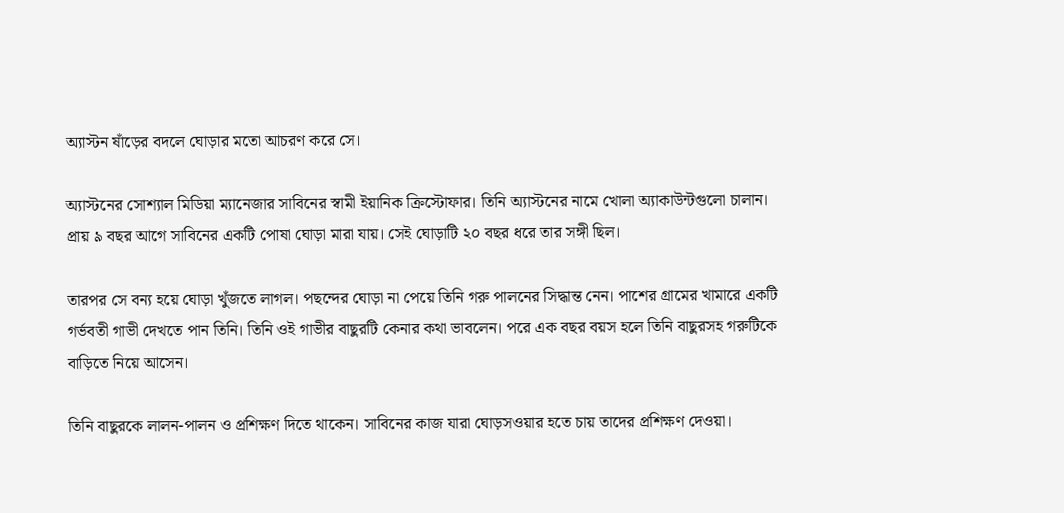অ্যাস্টন ষাঁড়ের বদলে ঘোড়ার মতো আচরণ করে সে।

অ্যাস্টনের সোশ্যাল মিডিয়া ম্যানেজার সাবিনের স্বামী ইয়ানিক ক্রিস্টোফার। তিনি অ্যাস্টনের নামে খোলা অ্যাকাউন্টগুলো চালান। প্রায় ৯ বছর আগে সাবিনের একটি পোষা ঘোড়া মারা যায়। সেই ঘোড়াটি ২০ বছর ধরে তার সঙ্গী ছিল।

তারপর সে বন্য হয়ে ঘোড়া খুঁজতে লাগল। পছন্দের ঘোড়া না পেয়ে তিনি গরু পালনের সিদ্ধান্ত নেন। পাশের গ্রামের খামারে একটি গর্ভবতী গাভী দেখতে পান তিনি। তিনি ওই গাভীর বাছুরটি কেনার কথা ভাবলেন। পরে এক বছর বয়স হলে তিনি বাছুরসহ গরুটিকে বাড়িতে নিয়ে আসেন।

তিনি বাছুরকে লালন-পালন ও প্রশিক্ষণ দিতে থাকেন। সাবিনের কাজ যারা ঘোড়সওয়ার হতে চায় তাদের প্রশিক্ষণ দেওয়া।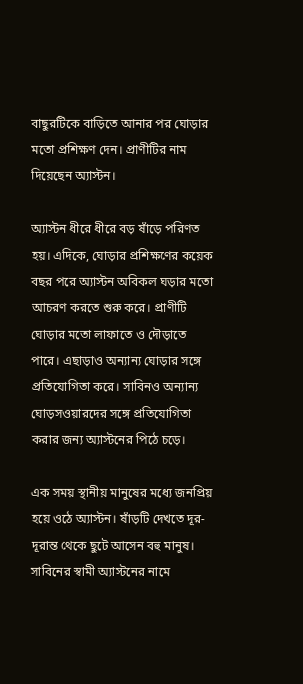বাছুরটিকে বাড়িতে আনার পর ঘোড়ার মতো প্রশিক্ষণ দেন। প্রাণীটির নাম দিয়েছেন অ্যাস্টন।

অ্যাস্টন ধীরে ধীরে বড় ষাঁড়ে পরিণত হয়। এদিকে, ঘোড়ার প্রশিক্ষণের কয়েক বছর পরে অ্যাস্টন অবিকল ঘড়ার মতো আচরণ করতে শুরু করে। প্রাণীটি ঘোড়ার মতো লাফাতে ও দৌড়াতে পারে। এছাড়াও অন্যান্য ঘোড়ার সঙ্গে প্রতিযোগিতা করে। সাবিনও অন্যান্য ঘোড়সওয়ারদের সঙ্গে প্রতিযোগিতা করার জন্য অ্যাস্টনের পিঠে চড়ে।

এক সময় স্থানীয় মানুষের মধ্যে জনপ্রিয় হয়ে ওঠে অ্যাস্টন। ষাঁড়টি দেখতে দূর-দূরান্ত থেকে ছুটে আসেন বহু মানুষ। সাবিনের স্বামী অ্যাস্টনের নামে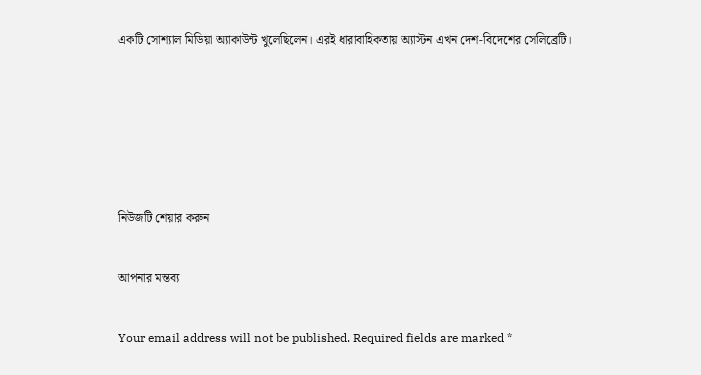একটি সোশ্যাল মিডিয়া অ্যাকাউন্ট খুলেছিলেন। এরই ধারাবাহিকতায় অ্যাস্টন এখন দেশ-বিদেশের সেলিব্রেটি।





নিউজটি শেয়ার করুন

আপনার মন্তব্য

Your email address will not be published. Required fields are marked *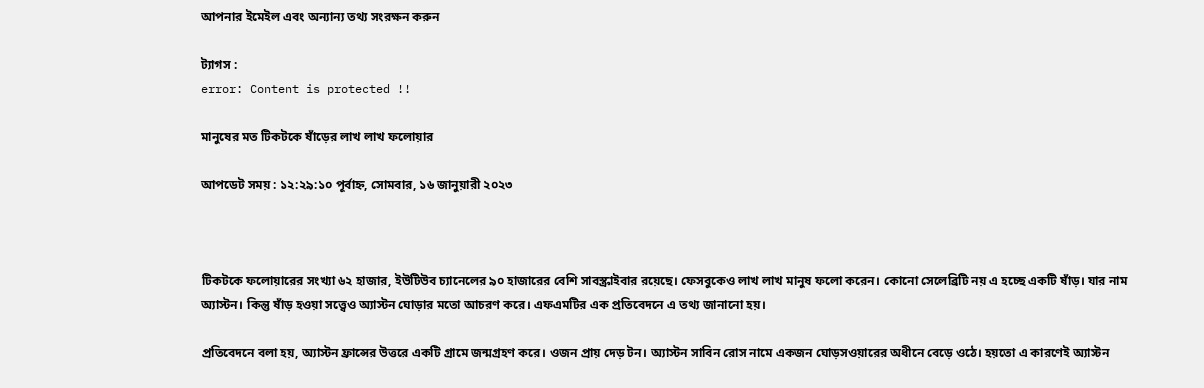আপনার ইমেইল এবং অন্যান্য তথ্য সংরক্ষন করুন

ট্যাগস :
error: Content is protected !!

মানুষের মত টিকটকে ষাঁড়ের লাখ লাখ ফলোয়ার

আপডেট সময় : ১২:২৯:১০ পূর্বাহ্ন, সোমবার, ১৬ জানুয়ারী ২০২৩



টিকটকে ফলোয়ারের সংখ্যা ৬২ হাজার, ইউটিউব চ্যানেলের ৯০ হাজারের বেশি সাবস্ক্রাইবার রয়েছে। ফেসবুকেও লাখ লাখ মানুষ ফলো করেন। কোনো সেলেব্রিটি নয় এ হচ্ছে একটি ষাঁড়। যার নাম অ্যাস্টন। কিন্তু ষাঁড় হওয়া সত্ত্বেও অ্যাস্টন ঘোড়ার মতো আচরণ করে। এফএমটির এক প্রতিবেদনে এ তথ্য জানানো হয়।

প্রতিবেদনে বলা হয়, অ্যাস্টন ফ্রান্সের উত্তরে একটি গ্রামে জন্মগ্রহণ করে। ওজন প্রায় দেড় টন। অ্যাস্টন সাবিন রোস নামে একজন ঘোড়সওয়ারের অধীনে বেড়ে ওঠে। হয়তো এ কারণেই অ্যাস্টন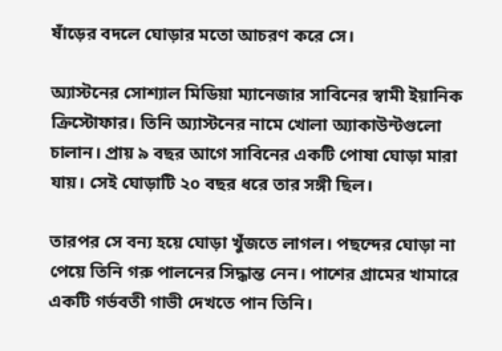ষাঁড়ের বদলে ঘোড়ার মতো আচরণ করে সে।

অ্যাস্টনের সোশ্যাল মিডিয়া ম্যানেজার সাবিনের স্বামী ইয়ানিক ক্রিস্টোফার। তিনি অ্যাস্টনের নামে খোলা অ্যাকাউন্টগুলো চালান। প্রায় ৯ বছর আগে সাবিনের একটি পোষা ঘোড়া মারা যায়। সেই ঘোড়াটি ২০ বছর ধরে তার সঙ্গী ছিল।

তারপর সে বন্য হয়ে ঘোড়া খুঁজতে লাগল। পছন্দের ঘোড়া না পেয়ে তিনি গরু পালনের সিদ্ধান্ত নেন। পাশের গ্রামের খামারে একটি গর্ভবতী গাভী দেখতে পান তিনি।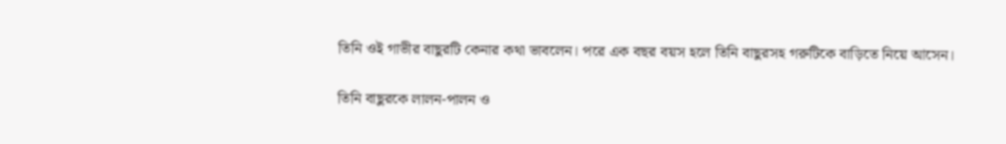তিনি ওই গাভীর বাছুরটি কেনার কথা ভাবলেন। পরে এক বছর বয়স হলে তিনি বাছুরসহ গরুটিকে বাড়িতে নিয়ে আসেন।

তিনি বাছুরকে লালন-পালন ও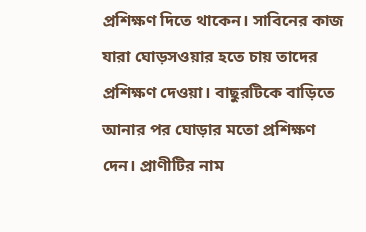প্রশিক্ষণ দিতে থাকেন। সাবিনের কাজ যারা ঘোড়সওয়ার হতে চায় তাদের প্রশিক্ষণ দেওয়া। বাছুরটিকে বাড়িতে আনার পর ঘোড়ার মতো প্রশিক্ষণ দেন। প্রাণীটির নাম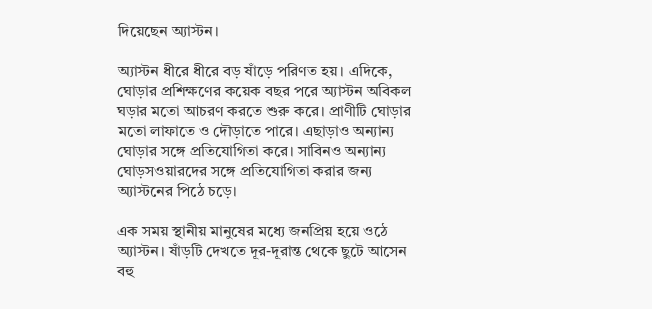দিয়েছেন অ্যাস্টন।

অ্যাস্টন ধীরে ধীরে বড় ষাঁড়ে পরিণত হয়। এদিকে, ঘোড়ার প্রশিক্ষণের কয়েক বছর পরে অ্যাস্টন অবিকল ঘড়ার মতো আচরণ করতে শুরু করে। প্রাণীটি ঘোড়ার মতো লাফাতে ও দৌড়াতে পারে। এছাড়াও অন্যান্য ঘোড়ার সঙ্গে প্রতিযোগিতা করে। সাবিনও অন্যান্য ঘোড়সওয়ারদের সঙ্গে প্রতিযোগিতা করার জন্য অ্যাস্টনের পিঠে চড়ে।

এক সময় স্থানীয় মানুষের মধ্যে জনপ্রিয় হয়ে ওঠে অ্যাস্টন। ষাঁড়টি দেখতে দূর-দূরান্ত থেকে ছুটে আসেন বহু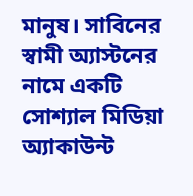মানুষ। সাবিনের স্বামী অ্যাস্টনের নামে একটি সোশ্যাল মিডিয়া অ্যাকাউন্ট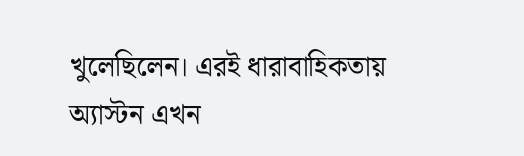খুলেছিলেন। এরই ধারাবাহিকতায় অ্যাস্টন এখন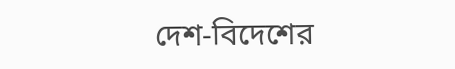দেশ-বিদেশের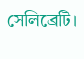সেলিব্রেটি।